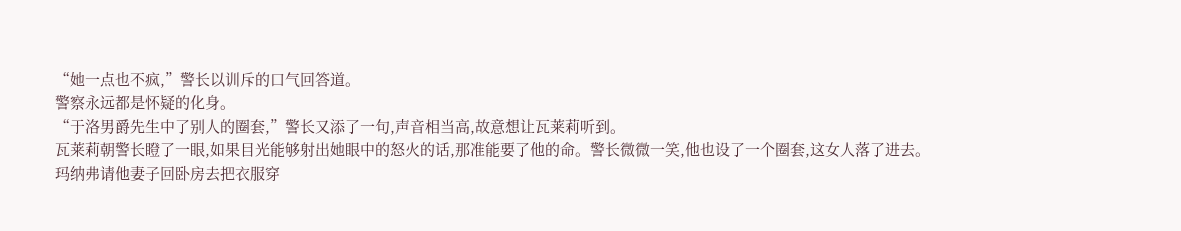“她一点也不疯,”警长以训斥的口气回答道。
警察永远都是怀疑的化身。
“于洛男爵先生中了别人的圈套,”警长又添了一句,声音相当高,故意想让瓦莱莉听到。
瓦莱莉朝警长瞪了一眼,如果目光能够射出她眼中的怒火的话,那准能要了他的命。警长微微一笑,他也设了一个圈套,这女人落了进去。
玛纳弗请他妻子回卧房去把衣服穿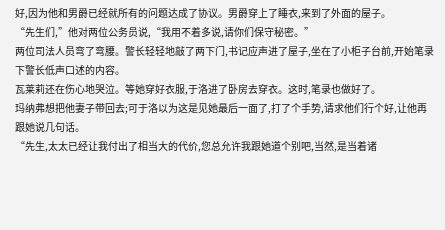好,因为他和男爵已经就所有的问题达成了协议。男爵穿上了睡衣,来到了外面的屋子。
“先生们,”他对两位公务员说,“我用不着多说,请你们保守秘密。”
两位司法人员弯了弯腰。警长轻轻地敲了两下门,书记应声进了屋子,坐在了小柜子台前,开始笔录下警长低声口述的内容。
瓦莱莉还在伤心地哭泣。等她穿好衣服,于洛进了卧房去穿衣。这时,笔录也做好了。
玛纳弗想把他妻子带回去;可于洛以为这是见她最后一面了,打了个手势,请求他们行个好,让他再跟她说几句话。
“先生,太太已经让我付出了相当大的代价,您总允许我跟她道个别吧,当然,是当着诸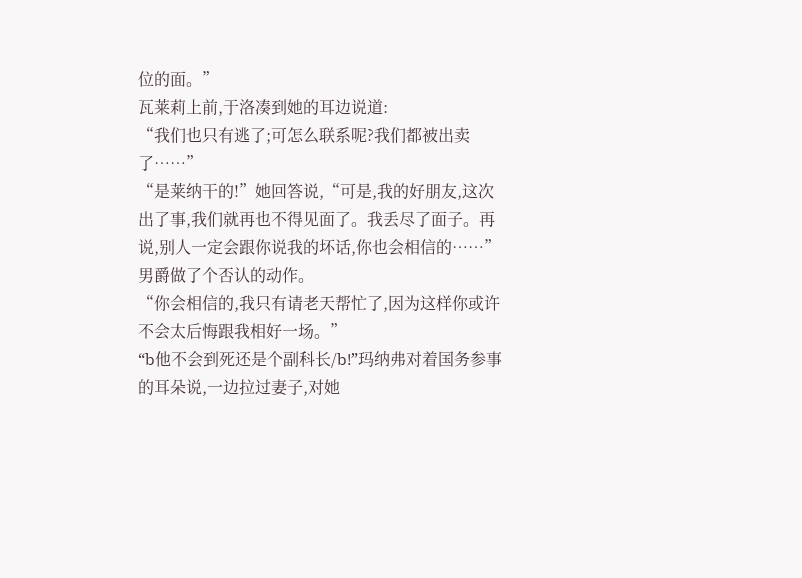位的面。”
瓦莱莉上前,于洛凑到她的耳边说道:
“我们也只有逃了;可怎么联系呢?我们都被出卖了……”
“是莱纳干的!”她回答说,“可是,我的好朋友,这次出了事,我们就再也不得见面了。我丢尽了面子。再说,别人一定会跟你说我的坏话,你也会相信的……”
男爵做了个否认的动作。
“你会相信的,我只有请老天帮忙了,因为这样你或许不会太后悔跟我相好一场。”
“b他不会到死还是个副科长/b!”玛纳弗对着国务参事的耳朵说,一边拉过妻子,对她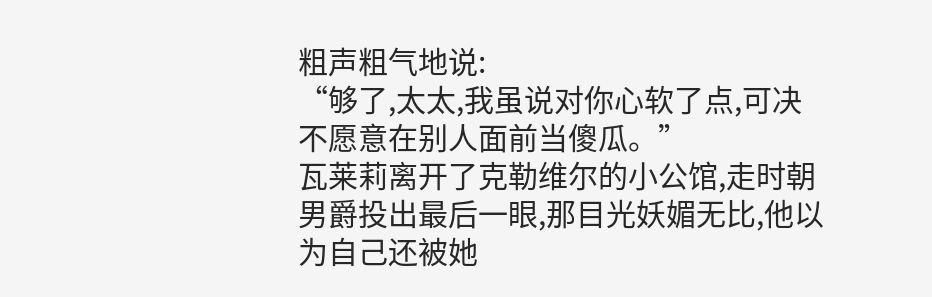粗声粗气地说:
“够了,太太,我虽说对你心软了点,可决不愿意在别人面前当傻瓜。”
瓦莱莉离开了克勒维尔的小公馆,走时朝男爵投出最后一眼,那目光妖媚无比,他以为自己还被她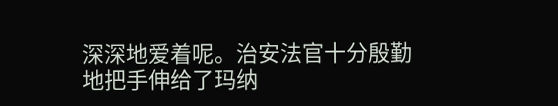深深地爱着呢。治安法官十分殷勤地把手伸给了玛纳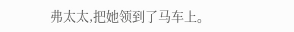弗太太,把她领到了马车上。